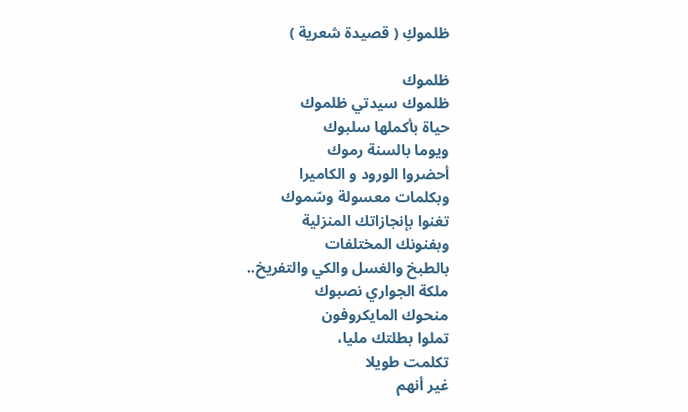ظلموكِ ( قصيدة شعرية )

ظلموك
ظلموك سيدتي ظلموك
حياة بأكملها سلبوك
ويوما بالسنة رموك
أحضروا الورود و الكاميرا
وبكلمات معسولة وسّموك
تغنوا بإنجازاتك المنزلية
وبفنونك المختلفات
بالطبخ والغسل والكي والتفريخ..
ملكة الجواري نصبوك
منحوك المايكروفون
تملوا بطلتك مليا،
تکلمت طویلا
غير أنهم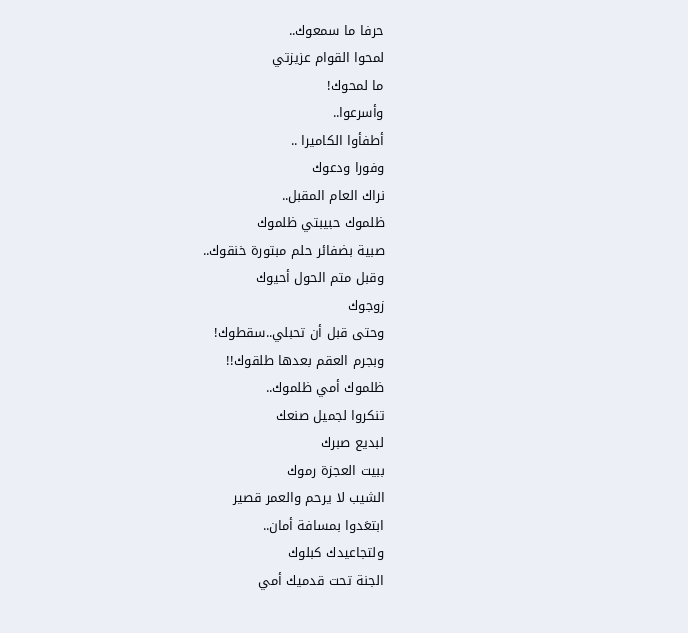حرفا ما سمعوك..
لمحوا القوام عزيزتي
ما لمحوك!
وأسرعوا..
أطفأوا الكاميرا ..
وفورا ودعوك
نراك العام المقبل..
ظلموك حبيبتي ظلموك
صبية بضفائر حلم مبتورة خنقوك..
وقبل متم الحول أحيوك
زوجوك
وحتى قبل أن تحبلي..سقطوك!
وبجرم العقم بعدها طلقوك!!
ظلموك أمي ظلموك..
تنكروا لجميل صنعك
لبديع صبرك
ببيت العجزة رموك
الشيب لا يرحم والعمر قصير
ابتعَدوا بمسافة أمان..
ولتجاعيدك كبلوك
الجنة تحت قدميك أمي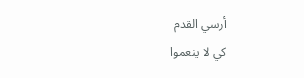أرسي القدم
كي لا ينعموا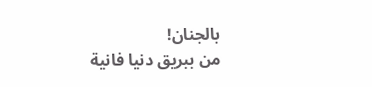بالجنان!
من ببريق دنيا فانية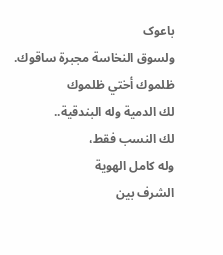باعوک
ولسوق النخاسة مجبرة ساقوك.
ظلموك أختي ظلموك
لك الدمية وله البندقية..
لك النسب فقط،
وله كامل الهوية
الشرف بين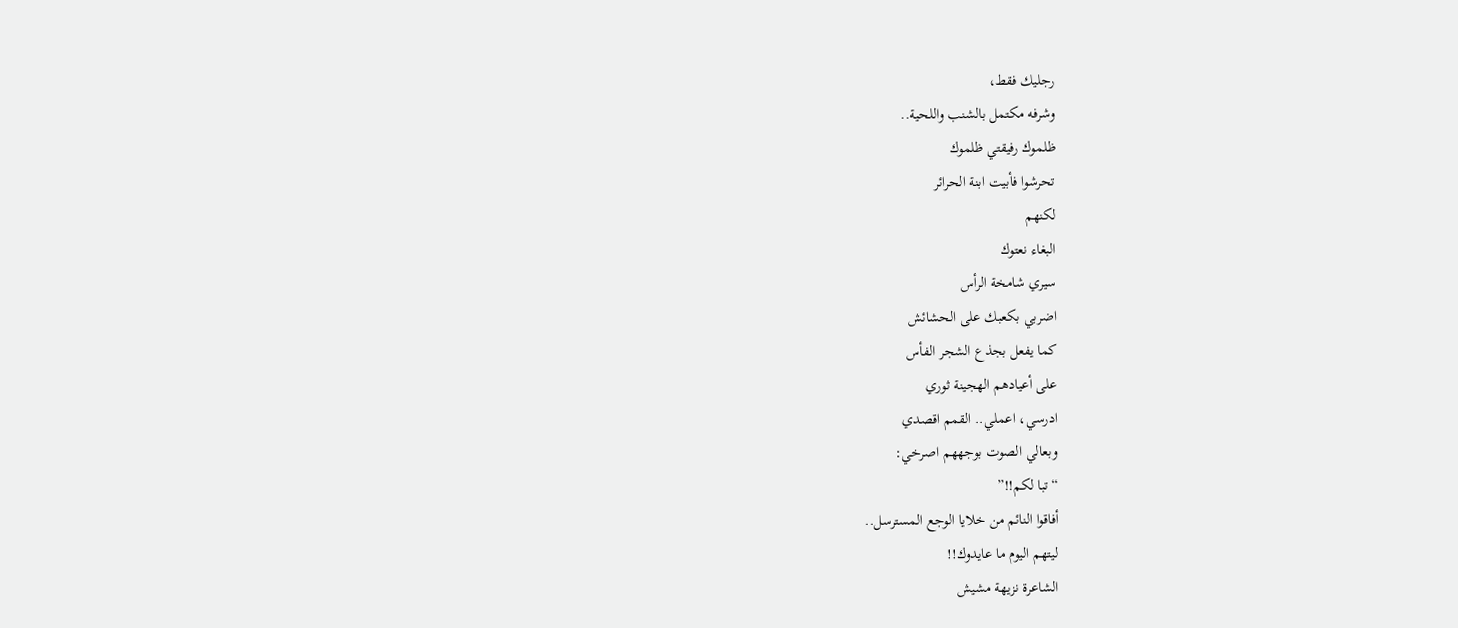رجليك فقط،
وشرفه مكتمل بالشنب واللحية..
ظلموك رفيقتي ظلموك
تحرشوا فأبيت ابنة الحرائر
لكنهم
البغاء نعتوك
سيري شامخة الرأس
اضربي بكعبك على الحشائش
كما يفعل بجذع الشجر الفأس
على أعيادهم الهجينة ثوري
ادرسي، اعملي.. القمم اقصدي
وبعالي الصوت بوجههم اصرخي:
“تبا لكم!!”
أفاقوا النائم من خلايا الوجع المسترسل..
ليتهم اليوم ما عايدوك!!
الشاعرۃ نزیھة مشیش